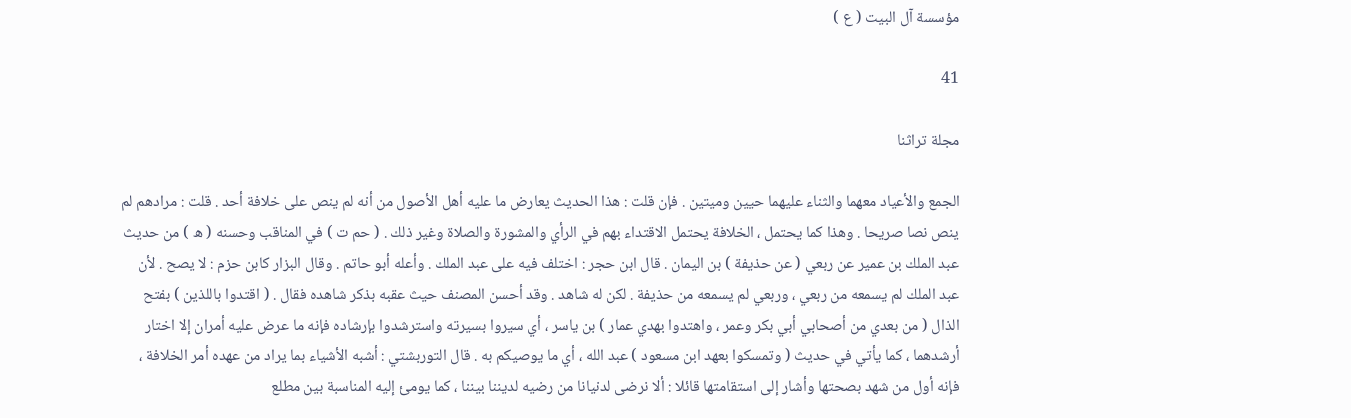مؤسسة آل البيت ( ع )

41

مجلة تراثنا

الجمع والأعياد معهما والثناء عليهما حيين وميتين . فإن قلت : هذا الحديث يعارض ما عليه أهل الأصول من أنه لم ينص على خلافة أحد . قلت : مرادهم لم ينص نصا صريحا . وهذا كما يحتمل ، الخلافة يحتمل الاقتداء بهم في الرأي والمشورة والصلاة وغير ذلك . ( حم ت ) في المناقب وحسنه ( ه ) من حديث عبد الملك بن عمير عن ربعي ( عن حذيفة ) بن اليمان . قال ابن حجر : اختلف فيه على عبد الملك . وأعله أبو حاتم . وقال البزار كابن حزم : لا يصح . لأن عبد الملك لم يسمعه من ربعي ، وربعي لم يسمعه من حذيفة . لكن له شاهد . وقد أحسن المصنف حيث عقبه بذكر شاهده فقال . ( اقتدوا باللذين ) بفتح الذال ( من بعدي من أصحابي أبي بكر وعمر ، واهتدوا بهدي عمار ) بن ياسر ، أي سيروا بسيرته واسترشدوا بإرشاده فإنه ما عرض عليه أمران إلا اختار أرشدهما ، كما يأتي في حديث ( وتمسكوا بعهد ابن مسعود ) عبد الله ، أي ما يوصيكم به . قال التوربشتي : أشبه الأشياء بما يراد من عهده أمر الخلافة ، فإنه أول من شهد بصحتها وأشار إلى استقامتها قائلا : ألا نرضى لدنيانا من رضيه لديننا بيننا ، كما يومئ إليه المناسبة بين مطلع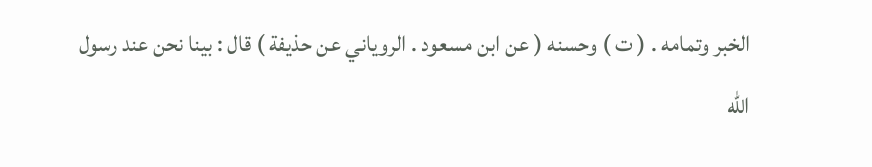الخبر وتمامه . ( ت ) وحسنه ( عن ابن مسعود . الروياني عن حذيفة ) قال : بينا نحن عند رسول الله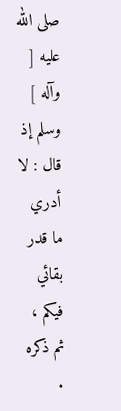صلى الله عليه [ وآله ] وسلم إذ قال : لا أدري ما قدر بقائي فيكم ، ثم ذكره .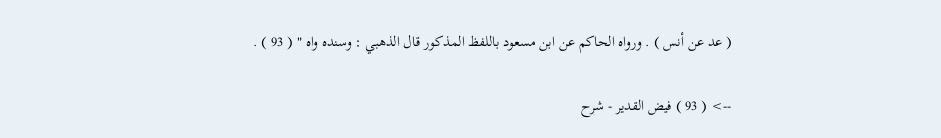( عد عن أنس ) . ورواه الحاكم عن ابن مسعود باللفظ المذكور قال الذهبي : وسنده واه " ( 93 ) .

--> ( 93 ) فيض القدير - شرح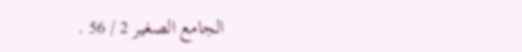الجامع الصغير 2 / 56 .